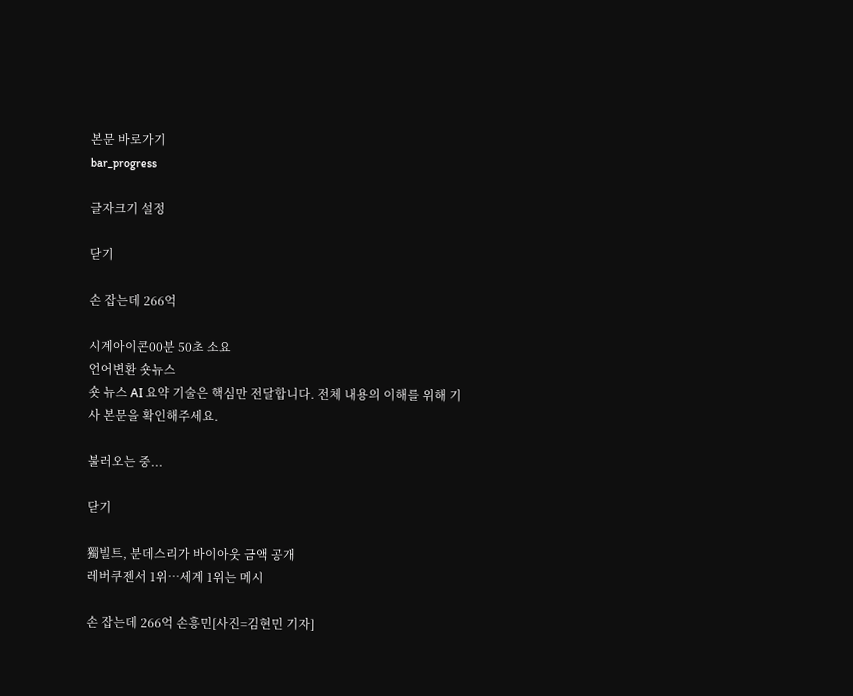본문 바로가기
bar_progress

글자크기 설정

닫기

손 잡는데 266억

시계아이콘00분 50초 소요
언어변환 숏뉴스
숏 뉴스 AI 요약 기술은 핵심만 전달합니다. 전체 내용의 이해를 위해 기사 본문을 확인해주세요.

불러오는 중...

닫기

獨빌트, 분데스리가 바이아웃 금액 공개
레버쿠젠서 1위…세계 1위는 메시

손 잡는데 266억 손흥민[사진=김현민 기자]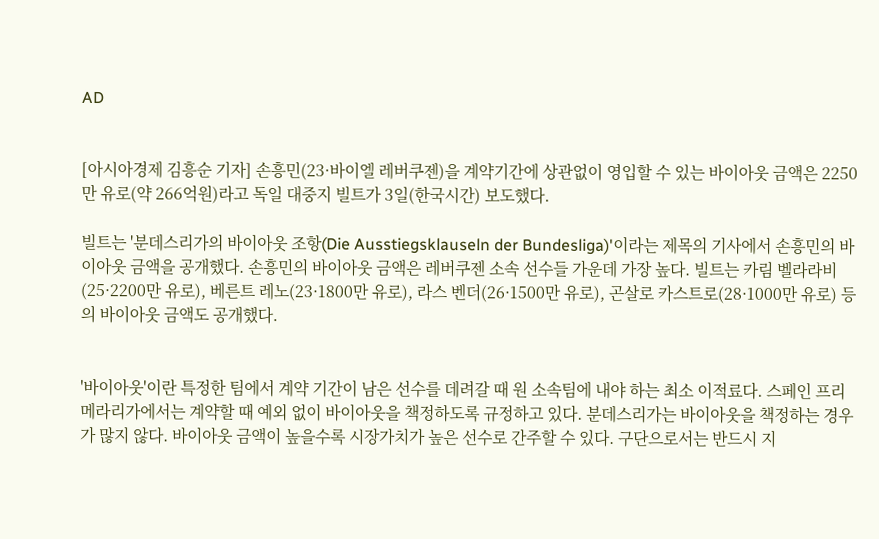AD


[아시아경제 김흥순 기자] 손흥민(23·바이엘 레버쿠젠)을 계약기간에 상관없이 영입할 수 있는 바이아웃 금액은 2250만 유로(약 266억원)라고 독일 대중지 빌트가 3일(한국시간) 보도했다.

빌트는 '분데스리가의 바이아웃 조항(Die Ausstiegsklauseln der Bundesliga)'이라는 제목의 기사에서 손흥민의 바이아웃 금액을 공개했다. 손흥민의 바이아웃 금액은 레버쿠젠 소속 선수들 가운데 가장 높다. 빌트는 카림 벨라라비(25·2200만 유로), 베른트 레노(23·1800만 유로), 라스 벤더(26·1500만 유로), 곤살로 카스트로(28·1000만 유로) 등의 바이아웃 금액도 공개했다.


'바이아웃'이란 특정한 팀에서 계약 기간이 남은 선수를 데려갈 때 원 소속팀에 내야 하는 최소 이적료다. 스페인 프리메라리가에서는 계약할 때 예외 없이 바이아웃을 책정하도록 규정하고 있다. 분데스리가는 바이아웃을 책정하는 경우가 많지 않다. 바이아웃 금액이 높을수록 시장가치가 높은 선수로 간주할 수 있다. 구단으로서는 반드시 지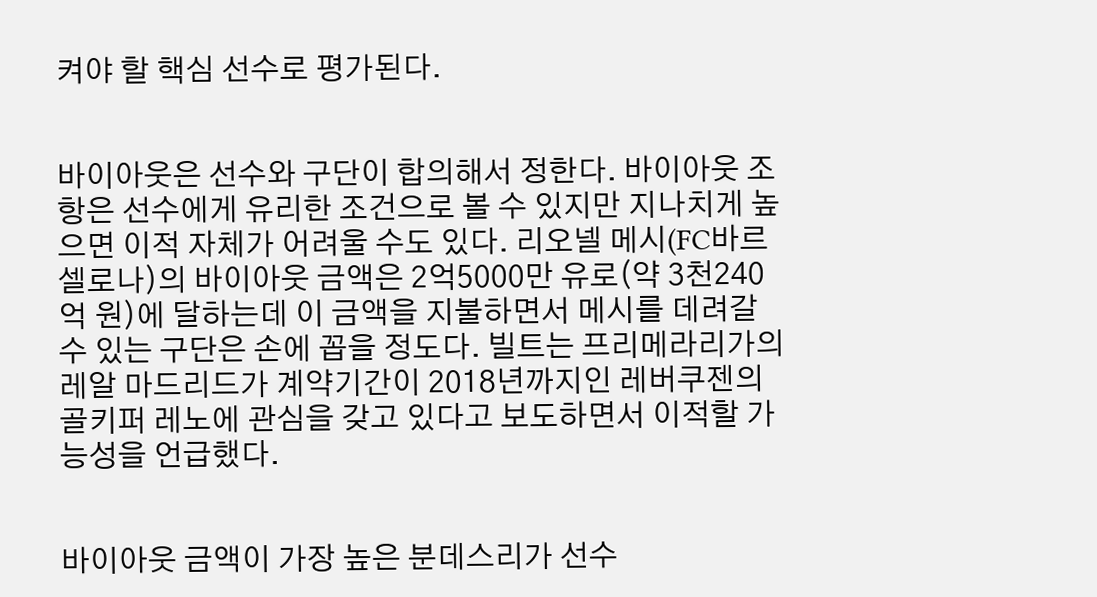켜야 할 핵심 선수로 평가된다.


바이아웃은 선수와 구단이 합의해서 정한다. 바이아웃 조항은 선수에게 유리한 조건으로 볼 수 있지만 지나치게 높으면 이적 자체가 어려울 수도 있다. 리오넬 메시(FC바르셀로나)의 바이아웃 금액은 2억5000만 유로(약 3천240억 원)에 달하는데 이 금액을 지불하면서 메시를 데려갈 수 있는 구단은 손에 꼽을 정도다. 빌트는 프리메라리가의 레알 마드리드가 계약기간이 2018년까지인 레버쿠젠의 골키퍼 레노에 관심을 갖고 있다고 보도하면서 이적할 가능성을 언급했다.


바이아웃 금액이 가장 높은 분데스리가 선수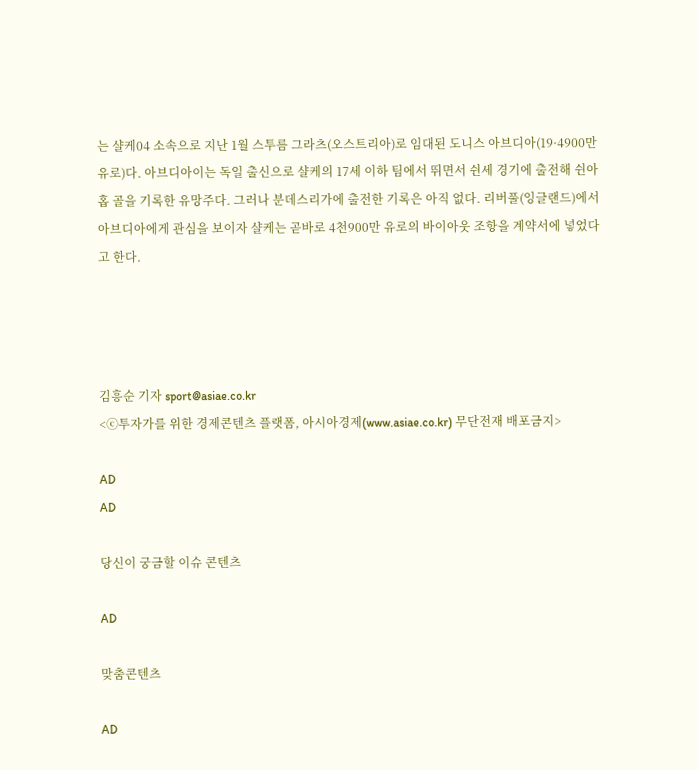는 샬케04 소속으로 지난 1월 스투름 그라츠(오스트리아)로 임대된 도니스 아브디아(19·4900만 유로)다. 아브디아이는 독일 출신으로 샬케의 17세 이하 팀에서 뛰면서 쉰세 경기에 출전해 쉰아홉 골을 기록한 유망주다. 그러나 분데스리가에 출전한 기록은 아직 없다. 리버풀(잉글랜드)에서 아브디아에게 관심을 보이자 샬케는 곧바로 4천900만 유로의 바이아웃 조항을 계약서에 넣었다고 한다.




김흥순 기자 sport@asiae.co.kr
<ⓒ투자가를 위한 경제콘텐츠 플랫폼, 아시아경제(www.asiae.co.kr) 무단전재 배포금지>

AD
AD

당신이 궁금할 이슈 콘텐츠

AD

맞춤콘텐츠

AD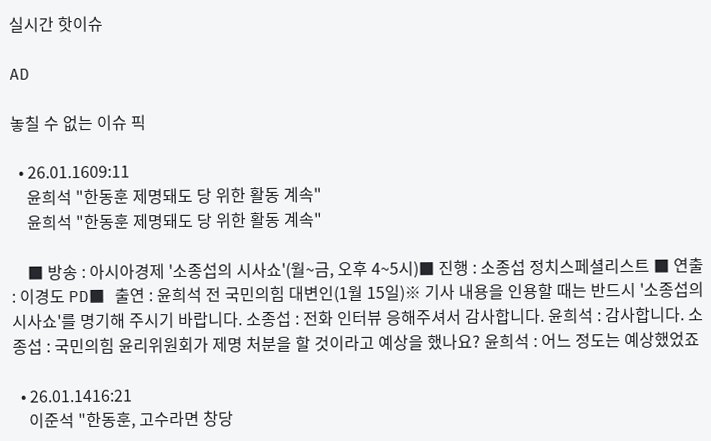실시간 핫이슈

AD

놓칠 수 없는 이슈 픽

  • 26.01.1609:11
    윤희석 "한동훈 제명돼도 당 위한 활동 계속"
    윤희석 "한동훈 제명돼도 당 위한 활동 계속"

    ■ 방송 : 아시아경제 '소종섭의 시사쇼'(월~금, 오후 4~5시)■ 진행 : 소종섭 정치스페셜리스트 ■ 연출 : 이경도 PD■ 출연 : 윤희석 전 국민의힘 대변인(1월 15일)※ 기사 내용을 인용할 때는 반드시 '소종섭의 시사쇼'를 명기해 주시기 바랍니다. 소종섭 : 전화 인터뷰 응해주셔서 감사합니다. 윤희석 : 감사합니다. 소종섭 : 국민의힘 윤리위원회가 제명 처분을 할 것이라고 예상을 했나요? 윤희석 : 어느 정도는 예상했었죠

  • 26.01.1416:21
    이준석 "한동훈, 고수라면 창당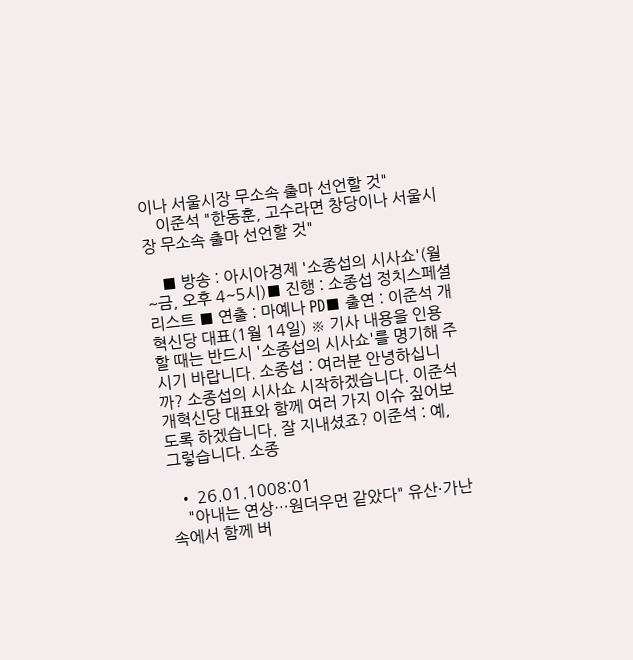이나 서울시장 무소속 출마 선언할 것"
    이준석 "한동훈, 고수라면 창당이나 서울시장 무소속 출마 선언할 것"

    ■ 방송 : 아시아경제 '소종섭의 시사쇼'(월~금, 오후 4~5시)■ 진행 : 소종섭 정치스페셜리스트 ■ 연출 : 마예나 PD■ 출연 : 이준석 개혁신당 대표(1월 14일) ※ 기사 내용을 인용할 때는 반드시 '소종섭의 시사쇼'를 명기해 주시기 바랍니다. 소종섭 : 여러분 안녕하십니까? 소종섭의 시사쇼 시작하겠습니다. 이준석 개혁신당 대표와 함께 여러 가지 이슈 짚어보도록 하겠습니다. 잘 지내셨죠? 이준석 : 예, 그렇습니다. 소종

  • 26.01.1008:01
    "아내는 연상…원더우먼 같았다" 유산·가난 속에서 함께 버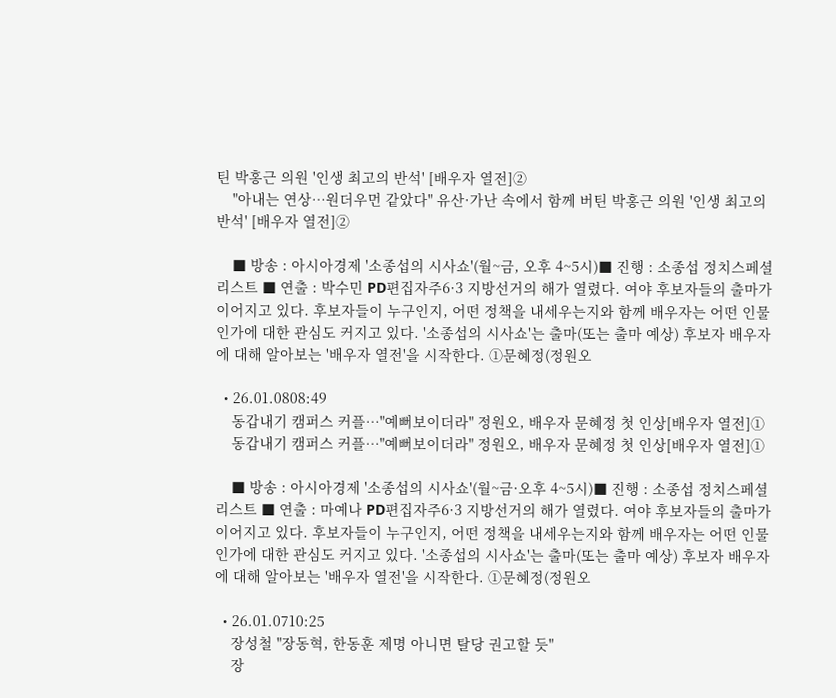틴 박홍근 의원 '인생 최고의 반석' [배우자 열전]②
    "아내는 연상…원더우먼 같았다" 유산·가난 속에서 함께 버틴 박홍근 의원 '인생 최고의 반석' [배우자 열전]②

    ■ 방송 : 아시아경제 '소종섭의 시사쇼'(월~금, 오후 4~5시)■ 진행 : 소종섭 정치스페셜리스트 ■ 연출 : 박수민 PD편집자주6·3 지방선거의 해가 열렸다. 여야 후보자들의 출마가 이어지고 있다. 후보자들이 누구인지, 어떤 정책을 내세우는지와 함께 배우자는 어떤 인물인가에 대한 관심도 커지고 있다. '소종섭의 시사쇼'는 출마(또는 출마 예상) 후보자 배우자에 대해 알아보는 '배우자 열전'을 시작한다. ①문혜정(정원오

  • 26.01.0808:49
    동갑내기 캠퍼스 커플…"예뻐보이더라" 정원오, 배우자 문혜정 첫 인상[배우자 열전]①
    동갑내기 캠퍼스 커플…"예뻐보이더라" 정원오, 배우자 문혜정 첫 인상[배우자 열전]①

    ■ 방송 : 아시아경제 '소종섭의 시사쇼'(월~금·오후 4~5시)■ 진행 : 소종섭 정치스페셜리스트 ■ 연출 : 마예나 PD편집자주6·3 지방선거의 해가 열렸다. 여야 후보자들의 출마가 이어지고 있다. 후보자들이 누구인지, 어떤 정책을 내세우는지와 함께 배우자는 어떤 인물인가에 대한 관심도 커지고 있다. '소종섭의 시사쇼'는 출마(또는 출마 예상) 후보자 배우자에 대해 알아보는 '배우자 열전'을 시작한다. ①문혜정(정원오

  • 26.01.0710:25
    장성철 "장동혁, 한동훈 제명 아니면 탈당 권고할 듯"
    장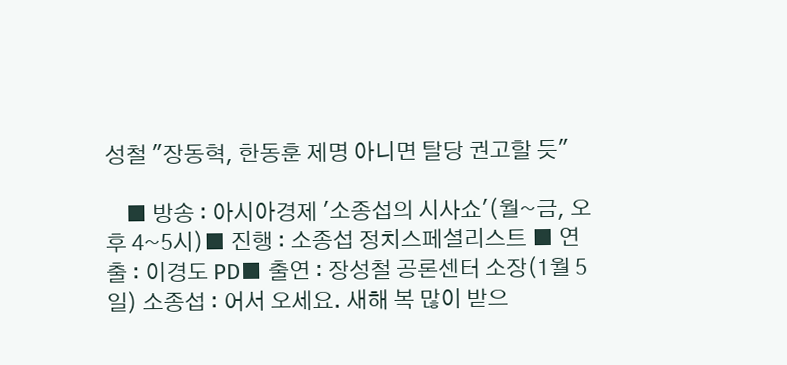성철 "장동혁, 한동훈 제명 아니면 탈당 권고할 듯"

    ■ 방송 : 아시아경제 '소종섭의 시사쇼'(월~금, 오후 4~5시)■ 진행 : 소종섭 정치스페셜리스트 ■ 연출 : 이경도 PD■ 출연 : 장성철 공론센터 소장(1월 5일) 소종섭 : 어서 오세요. 새해 복 많이 받으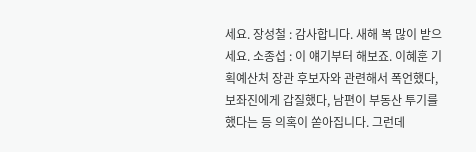세요. 장성철 : 감사합니다. 새해 복 많이 받으세요. 소종섭 : 이 얘기부터 해보죠. 이혜훈 기획예산처 장관 후보자와 관련해서 폭언했다, 보좌진에게 갑질했다, 남편이 부동산 투기를 했다는 등 의혹이 쏟아집니다. 그런데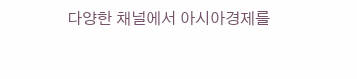다양한 채널에서 아시아경제를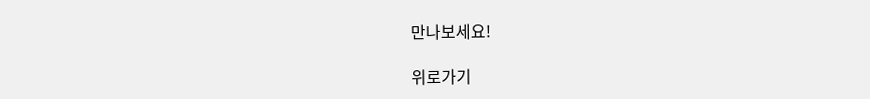만나보세요!

위로가기